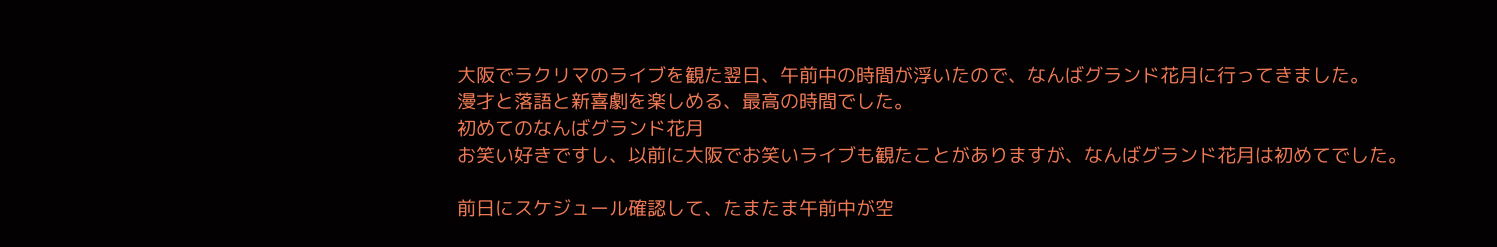大阪でラクリマのライブを観た翌日、午前中の時間が浮いたので、なんばグランド花月に行ってきました。
漫才と落語と新喜劇を楽しめる、最高の時間でした。
初めてのなんばグランド花月
お笑い好きですし、以前に大阪でお笑いライブも観たことがありますが、なんばグランド花月は初めてでした。

前日にスケジュール確認して、たまたま午前中が空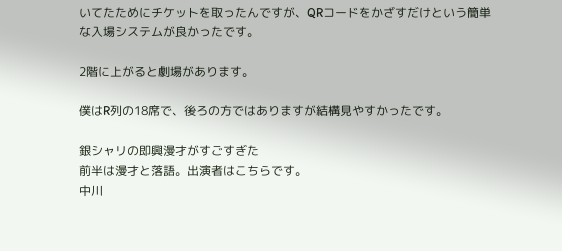いてたためにチケットを取ったんですが、QRコードをかざすだけという簡単な入場システムが良かったです。

2階に上がると劇場があります。

僕はR列の18席で、後ろの方ではありますが結構見やすかったです。

銀シャリの即興漫才がすごすぎた
前半は漫才と落語。出演者はこちらです。
中川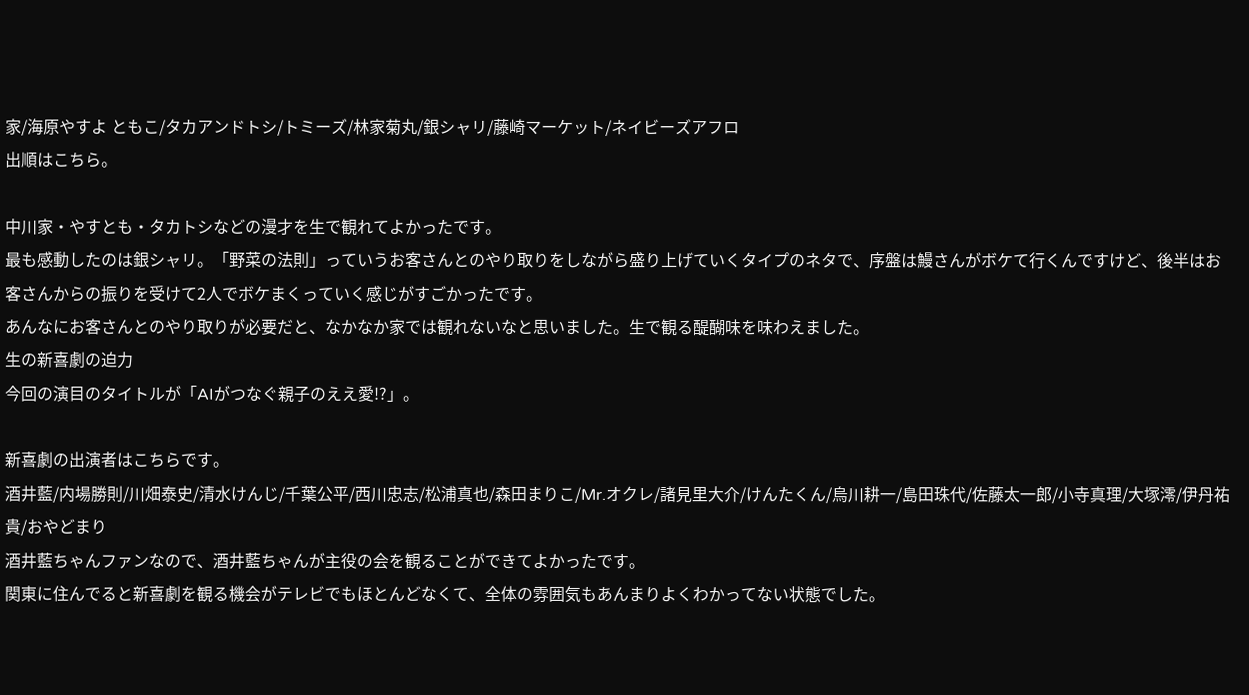家/海原やすよ ともこ/タカアンドトシ/トミーズ/林家菊丸/銀シャリ/藤崎マーケット/ネイビーズアフロ
出順はこちら。

中川家・やすとも・タカトシなどの漫才を生で観れてよかったです。
最も感動したのは銀シャリ。「野菜の法則」っていうお客さんとのやり取りをしながら盛り上げていくタイプのネタで、序盤は鰻さんがボケて行くんですけど、後半はお客さんからの振りを受けて2人でボケまくっていく感じがすごかったです。
あんなにお客さんとのやり取りが必要だと、なかなか家では観れないなと思いました。生で観る醍醐味を味わえました。
生の新喜劇の迫力
今回の演目のタイトルが「AIがつなぐ親子のええ愛!?」。

新喜劇の出演者はこちらです。
酒井藍/内場勝則/川畑泰史/清水けんじ/千葉公平/西川忠志/松浦真也/森田まりこ/Mr.オクレ/諸見里大介/けんたくん/烏川耕一/島田珠代/佐藤太一郎/小寺真理/大塚澪/伊丹祐貴/おやどまり
酒井藍ちゃんファンなので、酒井藍ちゃんが主役の会を観ることができてよかったです。
関東に住んでると新喜劇を観る機会がテレビでもほとんどなくて、全体の雰囲気もあんまりよくわかってない状態でした。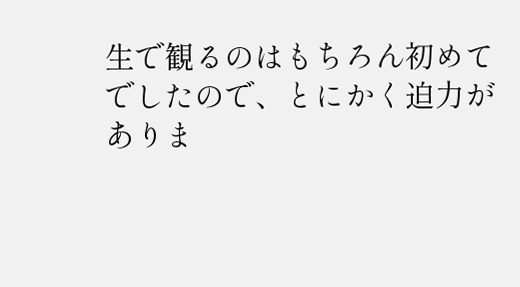生で観るのはもちろん初めてでしたので、とにかく迫力がありま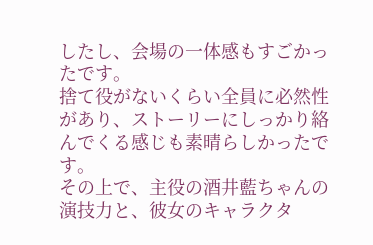したし、会場の一体感もすごかったです。
捨て役がないくらい全員に必然性があり、ストーリーにしっかり絡んでくる感じも素晴らしかったです。
その上で、主役の酒井藍ちゃんの演技力と、彼女のキャラクタ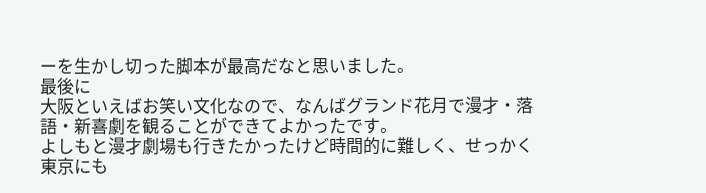ーを生かし切った脚本が最高だなと思いました。
最後に
大阪といえばお笑い文化なので、なんばグランド花月で漫才・落語・新喜劇を観ることができてよかったです。
よしもと漫才劇場も行きたかったけど時間的に難しく、せっかく東京にも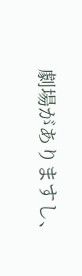劇場がありますし、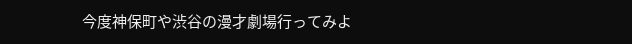今度神保町や渋谷の漫才劇場行ってみよ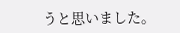うと思いました。